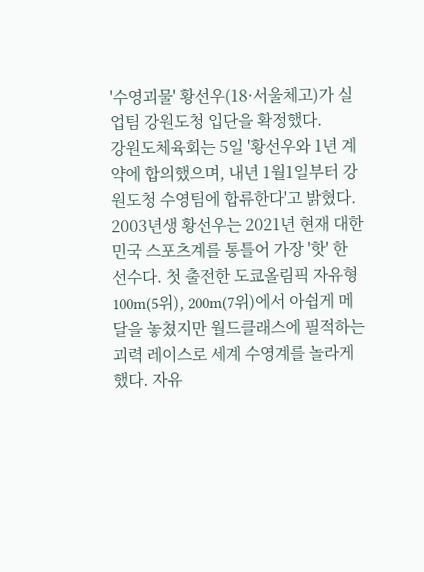'수영괴물' 황선우(18·서울체고)가 실업팀 강원도청 입단을 확정했다.
강원도체육회는 5일 '황선우와 1년 계약에 합의했으며, 내년 1월1일부터 강원도청 수영팀에 합류한다'고 밝혔다.
2003년생 황선우는 2021년 현재 대한민국 스포츠계를 통틀어 가장 '핫' 한 선수다. 첫 출전한 도쿄올림픽 자유형 100m(5위), 200m(7위)에서 아쉽게 메달을 놓쳤지만 월드클래스에 필적하는 괴력 레이스로 세계 수영계를 놀라게 했다. 자유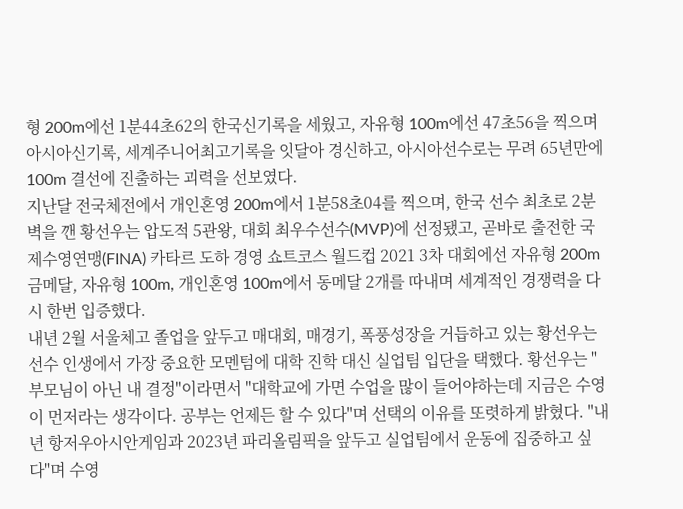형 200m에선 1분44초62의 한국신기록을 세웠고, 자유형 100m에선 47초56을 찍으며 아시아신기록, 세계주니어최고기록을 잇달아 경신하고, 아시아선수로는 무려 65년만에 100m 결선에 진출하는 괴력을 선보였다.
지난달 전국체전에서 개인혼영 200m에서 1분58초04를 찍으며, 한국 선수 최초로 2분 벽을 깬 황선우는 압도적 5관왕, 대회 최우수선수(MVP)에 선정됐고, 곧바로 출전한 국제수영연맹(FINA) 카타르 도하 경영 쇼트코스 월드컵 2021 3차 대회에선 자유형 200m 금메달, 자유형 100m, 개인혼영 100m에서 동메달 2개를 따내며 세계적인 경쟁력을 다시 한번 입증했다.
내년 2월 서울체고 졸업을 앞두고 매대회, 매경기, 폭풍성장을 거듭하고 있는 황선우는 선수 인생에서 가장 중요한 모멘텀에 대학 진학 대신 실업팀 입단을 택했다. 황선우는 "부모님이 아닌 내 결정"이라면서 "대학교에 가면 수업을 많이 들어야하는데 지금은 수영이 먼저라는 생각이다. 공부는 언제든 할 수 있다"며 선택의 이유를 또렷하게 밝혔다. "내년 항저우아시안게임과 2023년 파리올림픽을 앞두고 실업팀에서 운동에 집중하고 싶다"며 수영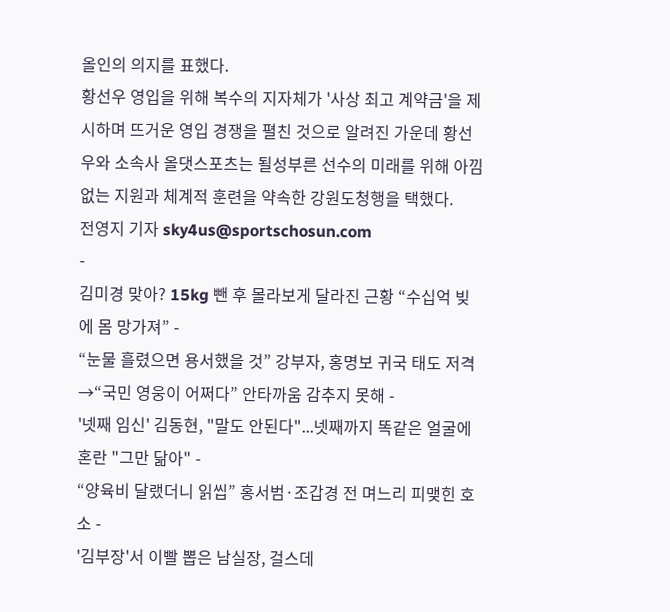올인의 의지를 표했다.
황선우 영입을 위해 복수의 지자체가 '사상 최고 계약금'을 제시하며 뜨거운 영입 경쟁을 펼친 것으로 알려진 가운데 황선우와 소속사 올댓스포츠는 될성부른 선수의 미래를 위해 아낌없는 지원과 체계적 훈련을 약속한 강원도청행을 택했다.
전영지 기자 sky4us@sportschosun.com
-
김미경 맞아? 15kg 뺀 후 몰라보게 달라진 근황 “수십억 빚에 몸 망가져” -
“눈물 흘렸으면 용서했을 것” 강부자, 홍명보 귀국 태도 저격→“국민 영웅이 어쩌다” 안타까움 감추지 못해 -
'넷째 임신' 김동현, "말도 안된다"...넷째까지 똑같은 얼굴에 혼란 "그만 닮아" -
“양육비 달랬더니 읽씹” 홍서범·조갑경 전 며느리 피맺힌 호소 -
'김부장'서 이빨 뽑은 남실장, 걸스데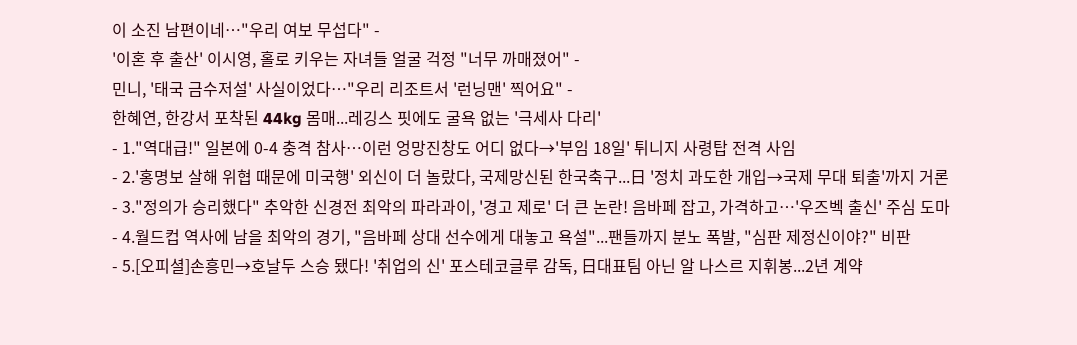이 소진 남편이네…"우리 여보 무섭다" -
'이혼 후 출산' 이시영, 홀로 키우는 자녀들 얼굴 걱정 "너무 까매졌어" -
민니, '태국 금수저설' 사실이었다…"우리 리조트서 '런닝맨' 찍어요" -
한혜연, 한강서 포착된 44kg 몸매...레깅스 핏에도 굴욕 없는 '극세사 다리'
- 1."역대급!" 일본에 0-4 충격 참사…이런 엉망진창도 어디 없다→'부임 18일' 튀니지 사령탑 전격 사임
- 2.'홍명보 살해 위협 때문에 미국행' 외신이 더 놀랐다, 국제망신된 한국축구...日 '정치 과도한 개입→국제 무대 퇴출'까지 거론
- 3."정의가 승리했다" 추악한 신경전 최악의 파라과이, '경고 제로' 더 큰 논란! 음바페 잡고, 가격하고…'우즈벡 출신' 주심 도마
- 4.월드컵 역사에 남을 최악의 경기, "음바페 상대 선수에게 대놓고 욕설"...팬들까지 분노 폭발, "심판 제정신이야?" 비판
- 5.[오피셜]손흥민→호날두 스승 됐다! '취업의 신' 포스테코글루 감독, 日대표팀 아닌 알 나스르 지휘봉...2년 계약